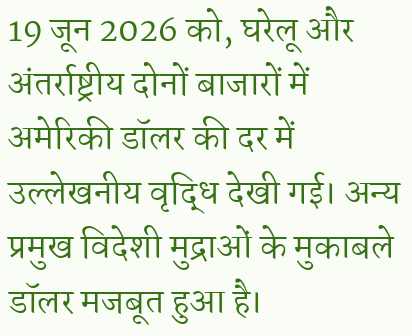19 जून 2026 को, घरेलू और अंतर्राष्ट्रीय दोनों बाजारों में अमेरिकी डॉलर की दर में उल्लेखनीय वृद्धि देखी गई। अन्य प्रमुख विदेशी मुद्राओं के मुकाबले डॉलर मजबूत हुआ है।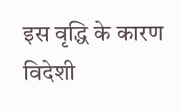इस वृद्धि के कारण विदेशी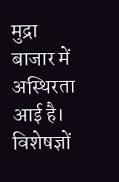मुद्रा बाजार में अस्थिरता आई है। विशेषज्ञों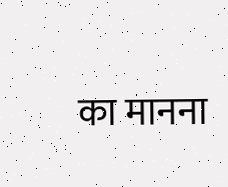का मानना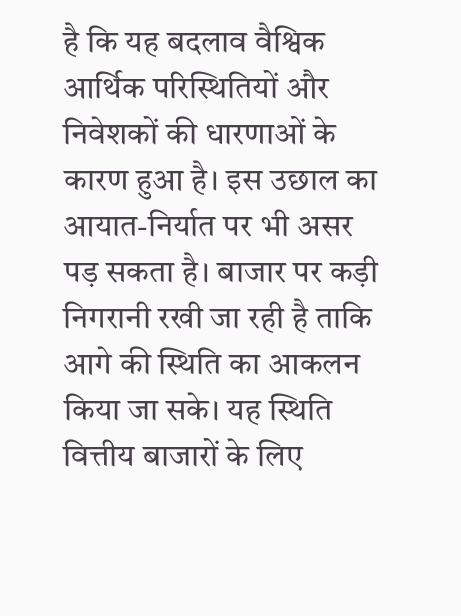है कि यह बदलाव वैश्विक आर्थिक परिस्थितियों और निवेशकों की धारणाओं के कारण हुआ है। इस उछाल का आयात-निर्यात पर भी असर पड़ सकता है। बाजार पर कड़ी निगरानी रखी जा रही है ताकि आगे की स्थिति का आकलन किया जा सके। यह स्थिति वित्तीय बाजारों के लिए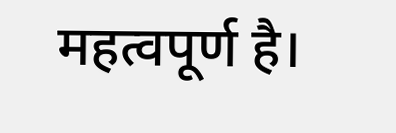महत्वपूर्ण है।